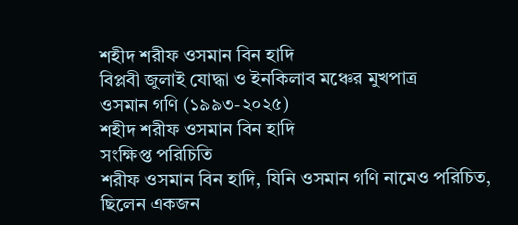শহীদ শরীফ ওসমান বিন হাদি
বিপ্লবী জুলাই যোদ্ধা ও ইনকিলাব মঞ্চের মুখপাত্র
ওসমান গণি (১৯৯৩-২০২৫)
শহীদ শরীফ ওসমান বিন হাদি
সংক্ষিপ্ত পরিচিতি
শরীফ ওসমান বিন হাদি, যিনি ওসমান গণি নামেও পরিচিত, ছিলেন একজন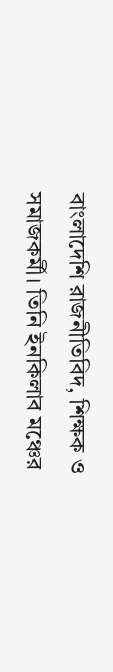বাংলাদেশি রাজনীতিবিদ, শিক্ষক ও সমাজকর্মী। তিনি ইনকিলাব মঞ্চের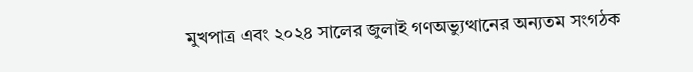মুখপাত্র এবং ২০২৪ সালের জুলাই গণঅভ্যুত্থানের অন্যতম সংগঠক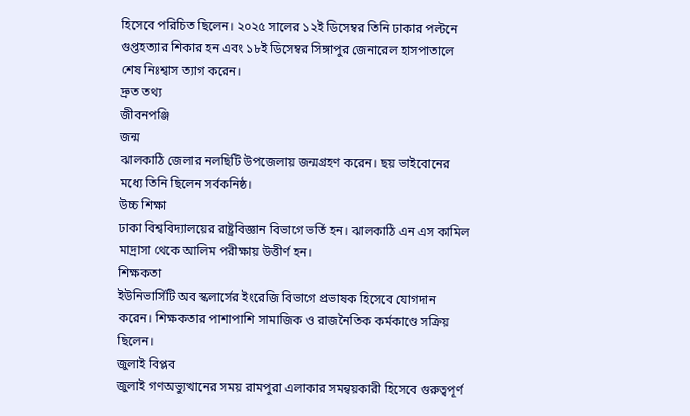হিসেবে পরিচিত ছিলেন। ২০২৫ সালের ১২ই ডিসেম্বর তিনি ঢাকার পল্টনে গুপ্তহত্যার শিকার হন এবং ১৮ই ডিসেম্বর সিঙ্গাপুর জেনারেল হাসপাতালে শেষ নিঃশ্বাস ত্যাগ করেন।
দ্রুত তথ্য
জীবনপঞ্জি
জন্ম
ঝালকাঠি জেলার নলছিটি উপজেলায় জন্মগ্রহণ করেন। ছয় ভাইবোনের মধ্যে তিনি ছিলেন সর্বকনিষ্ঠ।
উচ্চ শিক্ষা
ঢাকা বিশ্ববিদ্যালয়ের রাষ্ট্রবিজ্ঞান বিভাগে ভর্তি হন। ঝালকাঠি এন এস কামিল মাদ্রাসা থেকে আলিম পরীক্ষায় উত্তীর্ণ হন।
শিক্ষকতা
ইউনিভার্সিটি অব স্কলার্সের ইংরেজি বিভাগে প্রভাষক হিসেবে যোগদান করেন। শিক্ষকতার পাশাপাশি সামাজিক ও রাজনৈতিক কর্মকাণ্ডে সক্রিয় ছিলেন।
জুলাই বিপ্লব
জুলাই গণঅভ্যুত্থানের সময় রামপুরা এলাকার সমন্বয়কারী হিসেবে গুরুত্বপূর্ণ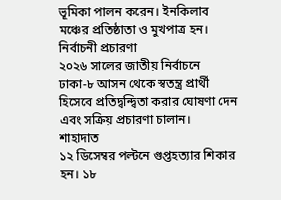ভূমিকা পালন করেন। ইনকিলাব মঞ্চের প্রতিষ্ঠাতা ও মুখপাত্র হন।
নির্বাচনী প্রচারণা
২০২৬ সালের জাতীয় নির্বাচনে ঢাকা-৮ আসন থেকে স্বতন্ত্র প্রার্থী হিসেবে প্রতিদ্বন্দ্বিতা করার ঘোষণা দেন এবং সক্রিয় প্রচারণা চালান।
শাহাদাত
১২ ডিসেম্বর পল্টনে গুপ্তহত্যার শিকার হন। ১৮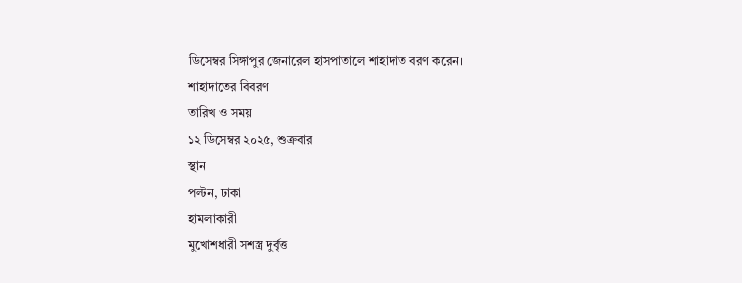ডিসেম্বর সিঙ্গাপুর জেনারেল হাসপাতালে শাহাদাত বরণ করেন।
শাহাদাতের বিবরণ
তারিখ ও সময়
১২ ডিসেম্বর ২০২৫, শুক্রবার
স্থান
পল্টন, ঢাকা
হামলাকারী
মুখোশধারী সশস্ত্র দুর্বৃত্ত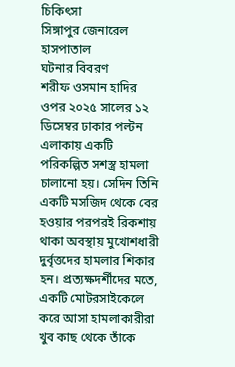চিকিৎসা
সিঙ্গাপুর জেনারেল হাসপাতাল
ঘটনার বিবরণ
শরীফ ওসমান হাদির ওপর ২০২৫ সালের ১২ ডিসেম্বর ঢাকার পল্টন এলাকায় একটি পরিকল্পিত সশস্ত্র হামলা চালানো হয়। সেদিন তিনি একটি মসজিদ থেকে বের হওয়ার পরপরই রিকশায় থাকা অবস্থায় মুখোশধারী দুর্বৃত্তদের হামলার শিকার হন। প্রত্যক্ষদর্শীদের মতে, একটি মোটরসাইকেলে করে আসা হামলাকারীরা খুব কাছ থেকে তাঁকে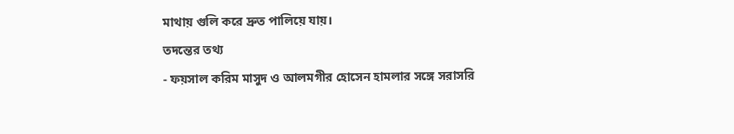মাথায় গুলি করে দ্রুত পালিয়ে যায়।
তদন্তের তথ্য
- ফয়সাল করিম মাসুদ ও আলমগীর হোসেন হামলার সঙ্গে সরাসরি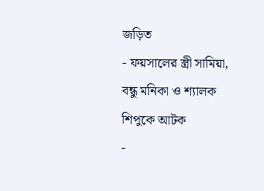জড়িত
- ফয়সালের স্ত্রী সামিয়া, বন্ধু মনিকা ও শ্যালক শিপুকে আটক
-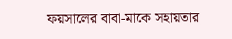ফয়সালের বাবা-মাকে সহায়তার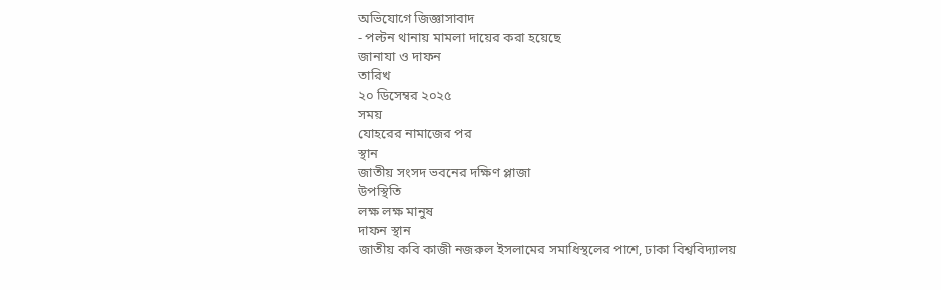অভিযোগে জিজ্ঞাসাবাদ
- পল্টন থানায় মামলা দায়ের করা হয়েছে
জানাযা ও দাফন
তারিখ
২০ ডিসেম্বর ২০২৫
সময়
যোহরের নামাজের পর
স্থান
জাতীয় সংসদ ভবনের দক্ষিণ প্লাজা
উপস্থিতি
লক্ষ লক্ষ মানুষ
দাফন স্থান
জাতীয় কবি কাজী নজরুল ইসলামের সমাধিস্থলের পাশে, ঢাকা বিশ্ববিদ্যালয়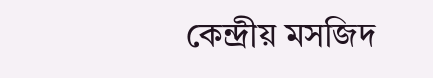কেন্দ্রীয় মসজিদ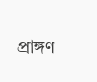প্রাঙ্গণ